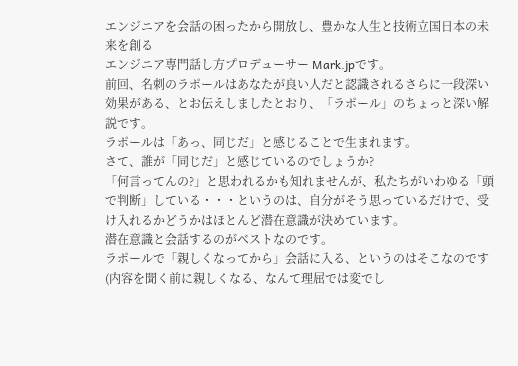エンジニアを会話の困ったから開放し、豊かな人生と技術立国日本の未来を創る
エンジニア専門話し方プロデューサー Mark.jpです。
前回、名刺のラポールはあなたが良い人だと認識されるさらに一段深い効果がある、とお伝えしましたとおり、「ラポール」のちょっと深い解説です。
ラポールは「あっ、同じだ」と感じることで生まれます。
さて、誰が「同じだ」と感じているのでしょうか?
「何言ってんの?」と思われるかも知れませんが、私たちがいわゆる「頭で判断」している・・・というのは、自分がそう思っているだけで、受け入れるかどうかはほとんど潜在意識が決めています。
潜在意識と会話するのがベストなのです。
ラポールで「親しくなってから」会話に入る、というのはそこなのです(内容を聞く前に親しくなる、なんて理屈では変でし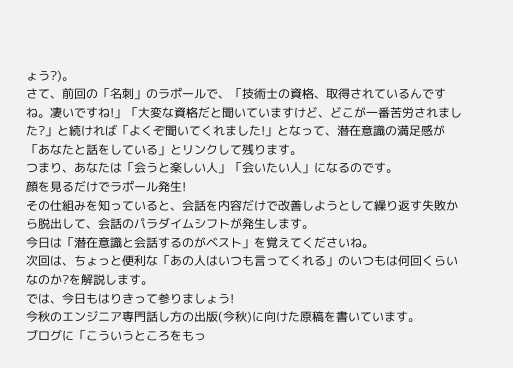ょう?)。
さて、前回の「名刺」のラポールで、「技術士の資格、取得されているんですね。凄いですね!」「大変な資格だと聞いていますけど、どこが一番苦労されました?」と続ければ「よくぞ聞いてくれました!」となって、潜在意識の満足感が「あなたと話をしている」とリンクして残ります。
つまり、あなたは「会うと楽しい人」「会いたい人」になるのです。
顔を見るだけでラポール発生!
その仕組みを知っていると、会話を内容だけで改善しようとして繰り返す失敗から脱出して、会話のパラダイムシフトが発生します。
今日は「潜在意識と会話するのがベスト」を覚えてくださいね。
次回は、ちょっと便利な「あの人はいつも言ってくれる」のいつもは何回くらいなのか?を解説します。
では、今日もはりきって参りましょう!
今秋のエンジニア専門話し方の出版(今秋)に向けた原稿を書いています。
ブログに「こういうところをもっ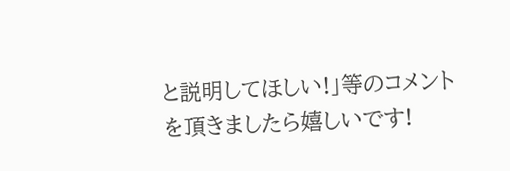と説明してほしい!」等のコメントを頂きましたら嬉しいです!